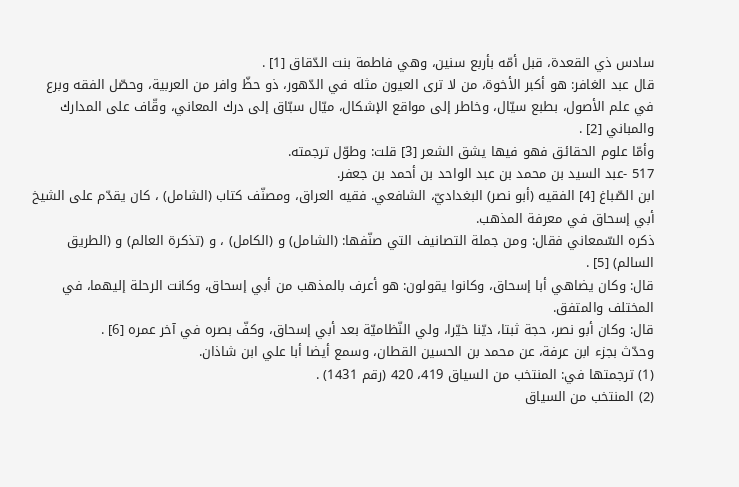سادس ذي القعدة، قبل أمّه بأربع سنين، وهي فاطمة بنت الدّقاق [1] .
قال عبد الغافر: هو أكبر الأخوة، من لا ترى العيون مثله في الدّهور، ذو حظّ وافر من العربية، وحصّل الفقه وبرع في علم الأصول، بطبع سيّال، وخاطر إلى مواقع الإشكال، ميّال سبّاق إلى درك المعاني، وقّاف على المدارك والمباني [2] .
وأمّا علوم الحقائق فهو فيها يشق الشعر [3] قلت: وطوّل ترجمته.
517 -عبد السيد بن محمد بن عبد الواحد بن أحمد بن جعفر.
ابن الصّباغ [4] الفقيه (أبو نصر) البغداديّ، الشافعي. فقيه العراق، ومصنّف كتاب (الشامل) ، كان يقدّم على الشيخ أبي إسحاق في معرفة المذهب.
ذكره السّمعاني فقال: ومن جملة التصانيف التي صنّفها: (الشامل) و (الكامل) ، و (تذكرة العالم) و (الطريق السالم) [5] .
قال: وكان يضاهي أبا إسحاق، وكانوا يقولون: هو أعرف بالمذهب من أبي إسحاق، وكانت الرحلة إليهما، في المختلف والمتفق.
قال: وكان أبو نصر، حجة ثبتا، ديّنا خيّرا، ولي النّظاميّة بعد أبي إسحاق، وكفّ بصره في آخر عمره [6] .
وحدّث بجزء ابن عرفة، عن محمد بن الحسين القطان، وسمع أيضا أبا علي ابن شاذان.
(1) ترجمتها في: المنتخب من السياق 419، 420 (رقم 1431) .
(2) المنتخب من السياق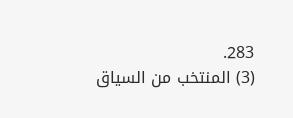283.
(3) المنتخب من السياق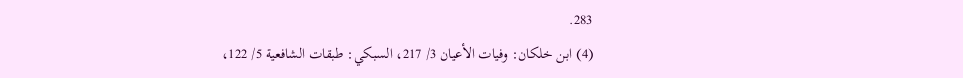283.
(4) ابن خلكان: وفيات الأعيان 3/ 217، السبكي: طبقات الشافعية 5/ 122،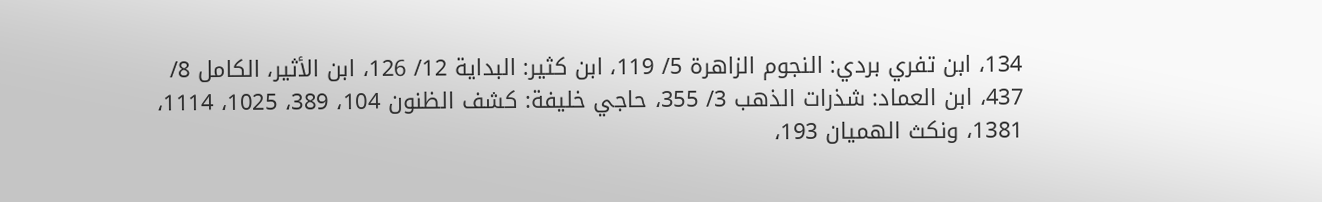134، ابن تفري بردي: النجوم الزاهرة 5/ 119، ابن كثير: البداية 12/ 126، ابن الأثير، الكامل 8/ 437، ابن العماد: شذرات الذهب 3/ 355، حاجي خليفة: كشف الظنون 104، 389، 1025، 1114، 1381، ونكث الهميان 193،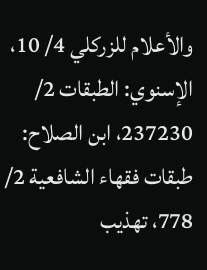والأعلام للزركلي 4/ 10، الإسنوي: الطبقات 2/ 237230، ابن الصلاح: طبقات فقهاء الشافعية 2/ 778، تهذيب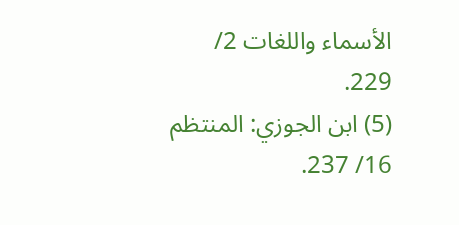الأسماء واللغات 2/ 229.
(5) ابن الجوزي: المنتظم 16/ 237.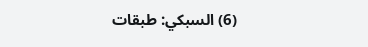(6) السبكي: طبقات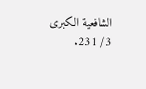الشافعية الكبرى 3/ 231.